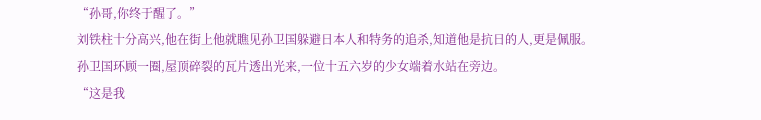“孙哥,你终于醒了。”
刘铁柱十分高兴,他在街上他就瞧见孙卫国躲避日本人和特务的追杀,知道他是抗日的人,更是佩服。
孙卫国环顾一圈,屋顶碎裂的瓦片透出光来,一位十五六岁的少女端着水站在旁边。
“这是我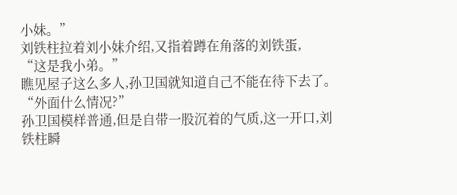小妹。”
刘铁柱拉着刘小妹介绍,又指着蹲在角落的刘铁蛋,
“这是我小弟。”
瞧见屋子这么多人,孙卫国就知道自己不能在待下去了。
“外面什么情况?”
孙卫国模样普通,但是自带一股沉着的气质,这一开口,刘铁柱瞬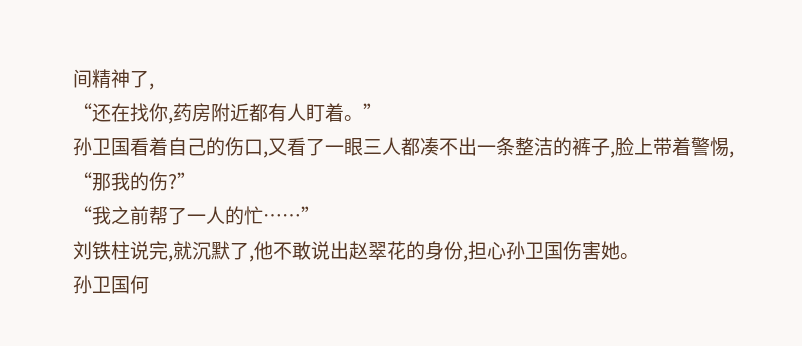间精神了,
“还在找你,药房附近都有人盯着。”
孙卫国看着自己的伤口,又看了一眼三人都凑不出一条整洁的裤子,脸上带着警惕,
“那我的伤?”
“我之前帮了一人的忙……”
刘铁柱说完,就沉默了,他不敢说出赵翠花的身份,担心孙卫国伤害她。
孙卫国何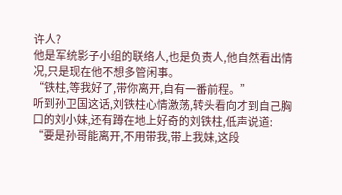许人?
他是军统影子小组的联络人,也是负责人,他自然看出情况,只是现在他不想多管闲事。
“铁柱,等我好了,带你离开,自有一番前程。”
听到孙卫国这话,刘铁柱心情激荡,转头看向才到自己胸口的刘小妹,还有蹲在地上好奇的刘铁柱,低声说道:
“要是孙哥能离开,不用带我,带上我妹,这段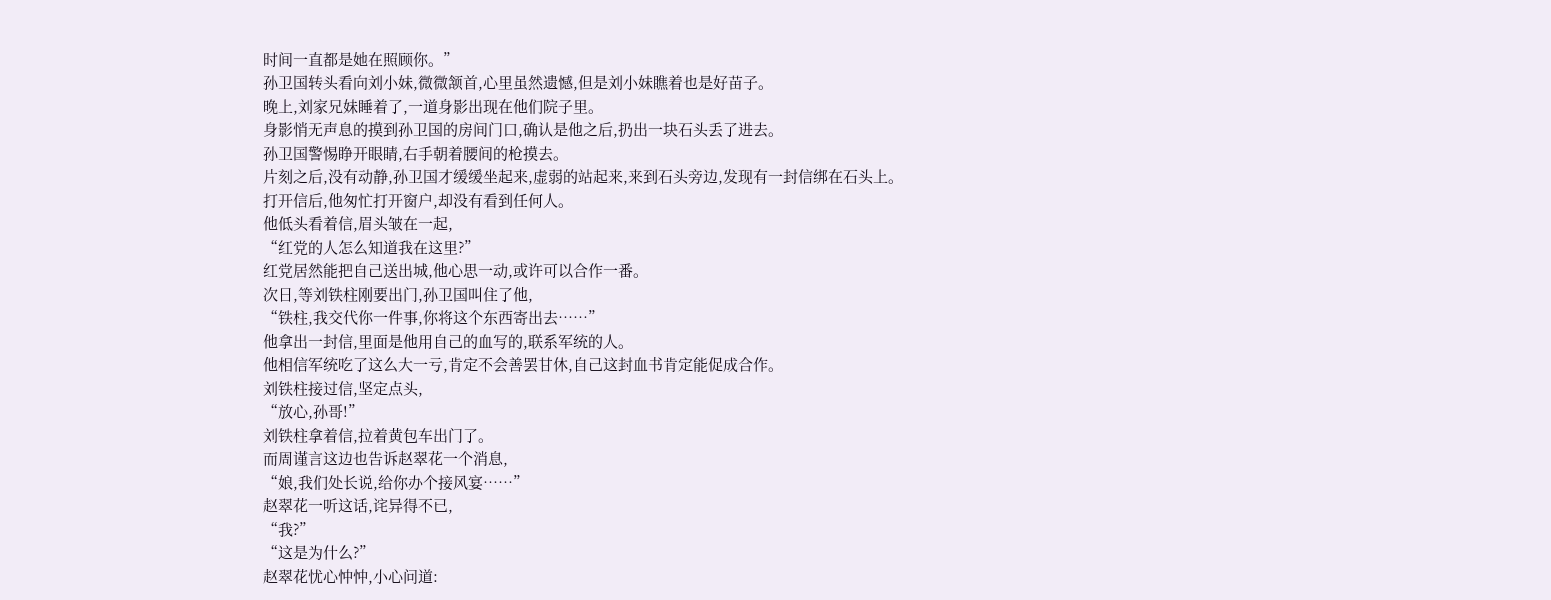时间一直都是她在照顾你。”
孙卫国转头看向刘小妹,微微颔首,心里虽然遗憾,但是刘小妹瞧着也是好苗子。
晚上,刘家兄妹睡着了,一道身影出现在他们院子里。
身影悄无声息的摸到孙卫国的房间门口,确认是他之后,扔出一块石头丢了进去。
孙卫国警惕睁开眼睛,右手朝着腰间的枪摸去。
片刻之后,没有动静,孙卫国才缓缓坐起来,虚弱的站起来,来到石头旁边,发现有一封信绑在石头上。
打开信后,他匆忙打开窗户,却没有看到任何人。
他低头看着信,眉头皱在一起,
“红党的人怎么知道我在这里?”
红党居然能把自己送出城,他心思一动,或许可以合作一番。
次日,等刘铁柱刚要出门,孙卫国叫住了他,
“铁柱,我交代你一件事,你将这个东西寄出去……”
他拿出一封信,里面是他用自己的血写的,联系军统的人。
他相信军统吃了这么大一亏,肯定不会善罢甘休,自己这封血书肯定能促成合作。
刘铁柱接过信,坚定点头,
“放心,孙哥!”
刘铁柱拿着信,拉着黄包车出门了。
而周谨言这边也告诉赵翠花一个消息,
“娘,我们处长说,给你办个接风宴……”
赵翠花一听这话,诧异得不已,
“我?”
“这是为什么?”
赵翠花忧心忡忡,小心问道: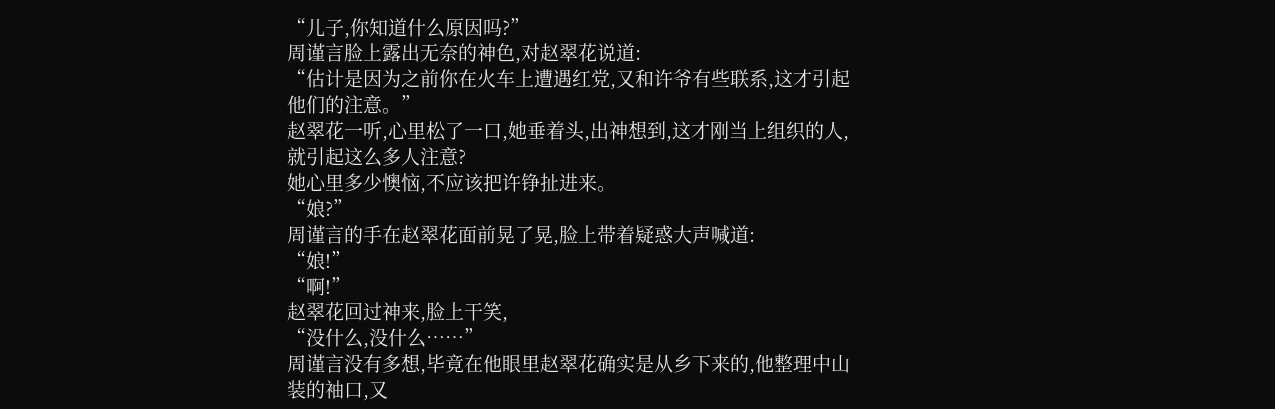“儿子,你知道什么原因吗?”
周谨言脸上露出无奈的神色,对赵翠花说道:
“估计是因为之前你在火车上遭遇红党,又和许爷有些联系,这才引起他们的注意。”
赵翠花一听,心里松了一口,她垂着头,出神想到,这才刚当上组织的人,就引起这么多人注意?
她心里多少懊恼,不应该把许铮扯进来。
“娘?”
周谨言的手在赵翠花面前晃了晃,脸上带着疑惑大声喊道:
“娘!”
“啊!”
赵翠花回过神来,脸上干笑,
“没什么,没什么……”
周谨言没有多想,毕竟在他眼里赵翠花确实是从乡下来的,他整理中山装的袖口,又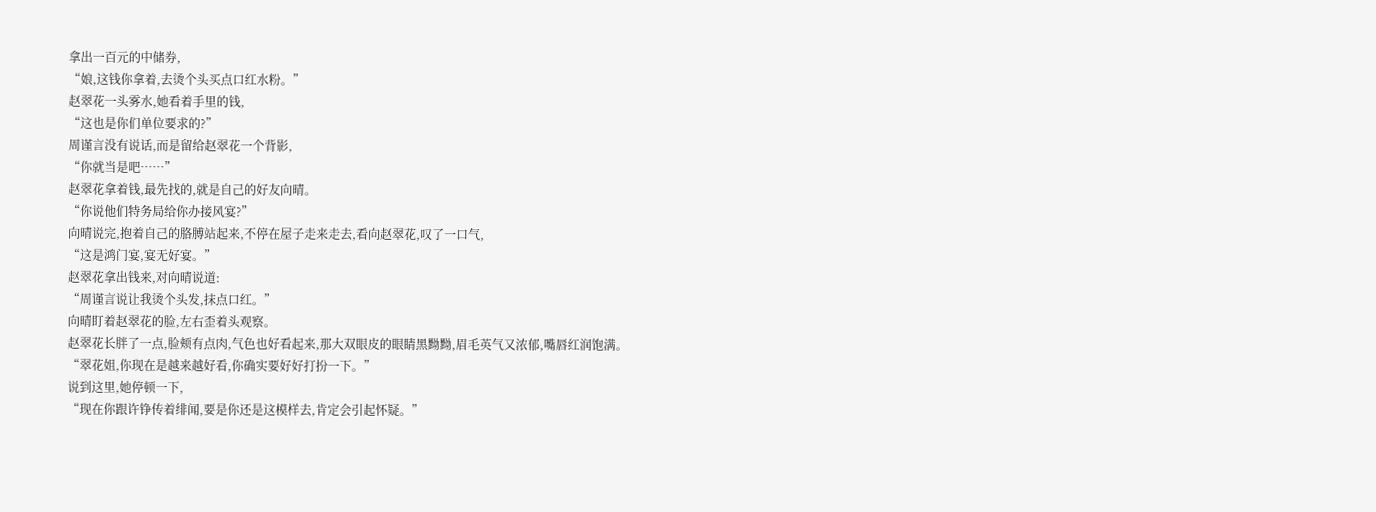拿出一百元的中储券,
“娘,这钱你拿着,去烫个头买点口红水粉。”
赵翠花一头雾水,她看着手里的钱,
“这也是你们单位要求的?”
周谨言没有说话,而是留给赵翠花一个背影,
“你就当是吧……”
赵翠花拿着钱,最先找的,就是自己的好友向晴。
“你说他们特务局给你办接风宴?”
向晴说完,抱着自己的胳膊站起来,不停在屋子走来走去,看向赵翠花,叹了一口气,
“这是鸿门宴,宴无好宴。”
赵翠花拿出钱来,对向晴说道:
“周谨言说让我烫个头发,抹点口红。”
向晴盯着赵翠花的脸,左右歪着头观察。
赵翠花长胖了一点,脸颊有点肉,气色也好看起来,那大双眼皮的眼睛黑黝黝,眉毛英气又浓郁,嘴唇红润饱满。
“翠花姐,你现在是越来越好看,你确实要好好打扮一下。”
说到这里,她停顿一下,
“现在你跟许铮传着绯闻,要是你还是这模样去,肯定会引起怀疑。”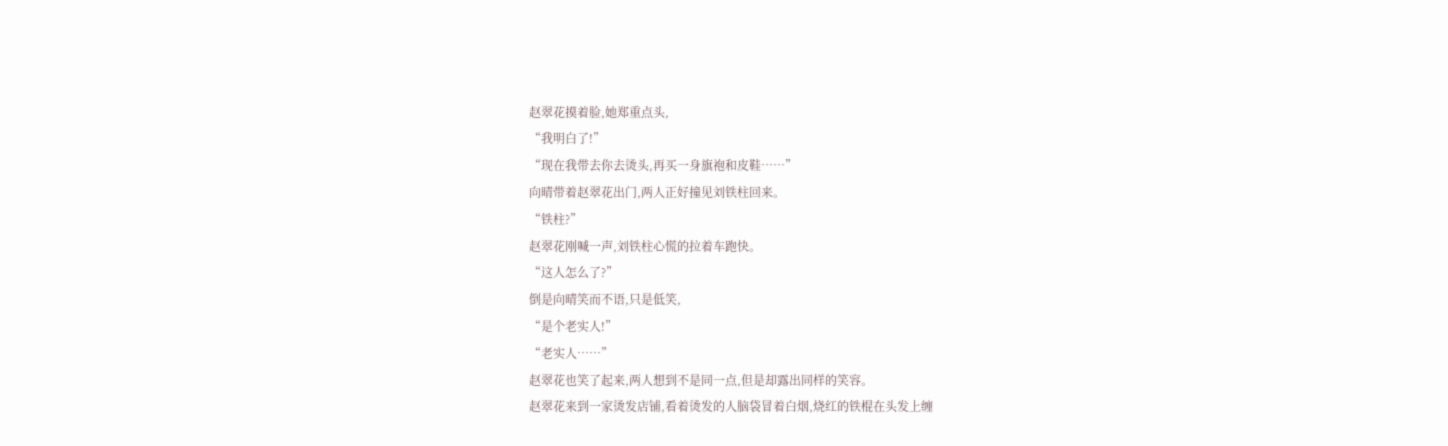赵翠花摸着脸,她郑重点头,
“我明白了!”
“现在我带去你去烫头,再买一身旗袍和皮鞋……”
向晴带着赵翠花出门,两人正好撞见刘铁柱回来。
“铁柱?”
赵翠花刚喊一声,刘铁柱心慌的拉着车跑快。
“这人怎么了?”
倒是向晴笑而不语,只是低笑,
“是个老实人!”
“老实人……”
赵翠花也笑了起来,两人想到不是同一点,但是却露出同样的笑容。
赵翠花来到一家烫发店铺,看着烫发的人脑袋冒着白烟,烧红的铁棍在头发上缠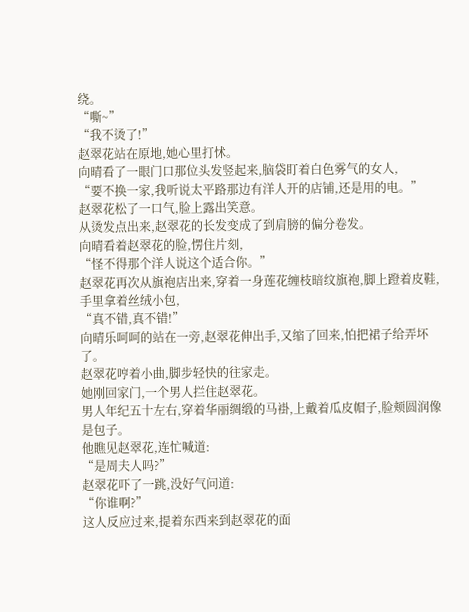绕。
“嘶~”
“我不烫了!”
赵翠花站在原地,她心里打怵。
向晴看了一眼门口那位头发竖起来,脑袋盯着白色雾气的女人,
“要不换一家,我听说太平路那边有洋人开的店铺,还是用的电。”
赵翠花松了一口气,脸上露出笑意。
从烫发点出来,赵翠花的长发变成了到肩膀的偏分卷发。
向晴看着赵翠花的脸,愣住片刻,
“怪不得那个洋人说这个适合你。”
赵翠花再次从旗袍店出来,穿着一身莲花缠枝暗纹旗袍,脚上蹬着皮鞋,手里拿着丝绒小包,
“真不错,真不错!”
向晴乐呵呵的站在一旁,赵翠花伸出手,又缩了回来,怕把裙子给弄坏了。
赵翠花哼着小曲,脚步轻快的往家走。
她刚回家门,一个男人拦住赵翠花。
男人年纪五十左右,穿着华丽绸缎的马褂,上戴着瓜皮帽子,脸颊圆润像是包子。
他瞧见赵翠花,连忙喊道:
“是周夫人吗?”
赵翠花吓了一跳,没好气问道:
“你谁啊?”
这人反应过来,提着东西来到赵翠花的面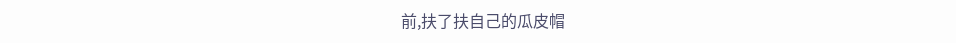前,扶了扶自己的瓜皮帽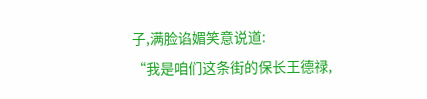子,满脸谄媚笑意说道:
“我是咱们这条街的保长王德禄,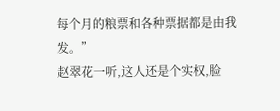每个月的粮票和各种票据都是由我发。”
赵翠花一听,这人还是个实权,脸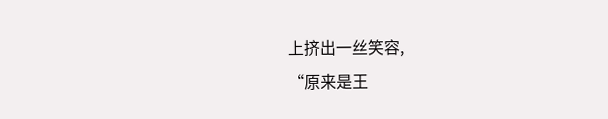上挤出一丝笑容,
“原来是王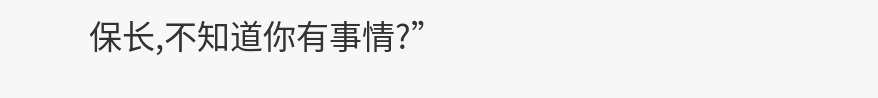保长,不知道你有事情?”